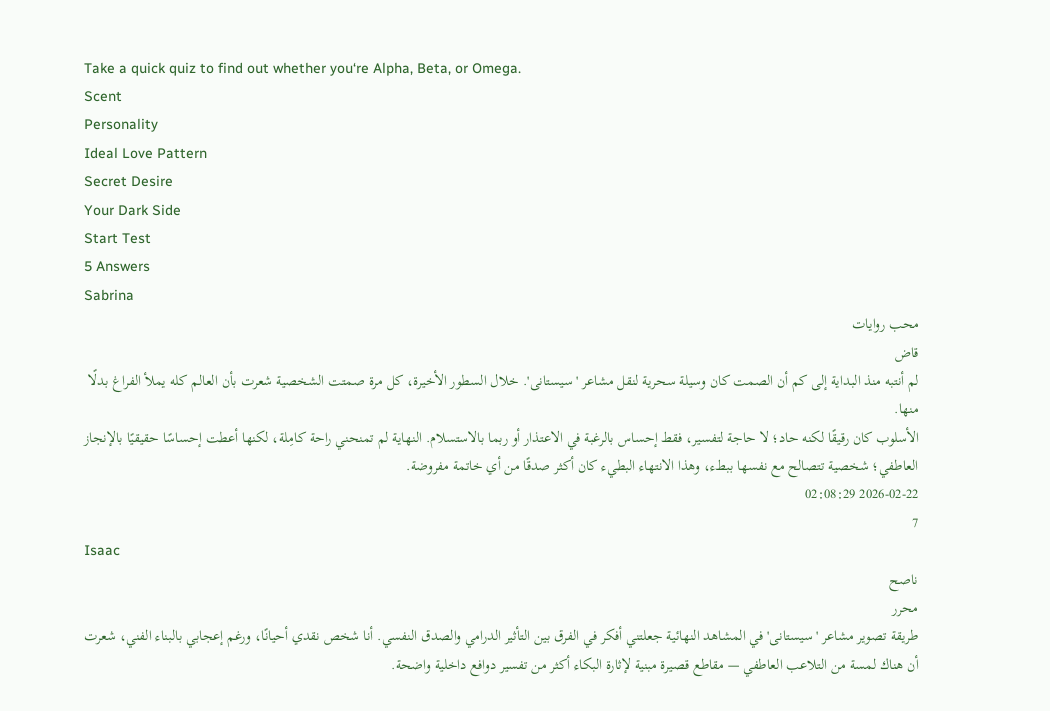Take a quick quiz to find out whether you‘re Alpha, Beta, or Omega.
Scent
Personality
Ideal Love Pattern
Secret Desire
Your Dark Side
Start Test
5 Answers
Sabrina
محب روايات
قاض
لم أنتبه منذ البداية إلى كم أن الصمت كان وسيلة سحرية لنقل مشاعر 'سیستانی'. خلال السطور الأخيرة، كل مرة صمتت الشخصية شعرت بأن العالم كله يملأ الفراغ بدلًا منها.
الأسلوب كان رقيقًا لكنه حاد؛ لا حاجة لتفسير، فقط إحساس بالرغبة في الاعتذار أو ربما بالاستسلام. النهاية لم تمنحني راحة كامِلة، لكنها أعطت إحساسًا حقيقيًا بالإنجاز العاطفي؛ شخصية تتصالح مع نفسها ببطء، وهذا الانتهاء البطيء كان أكثر صدقًا من أي خاتمة مفروضة.
2026-02-22 02:08:29
7
Isaac
ناصح
محرر
طريقة تصوير مشاعر 'سیستانی' في المشاهد النهائية جعلتني أفكر في الفرق بين التأثير الدرامي والصدق النفسي. أنا شخص نقدي أحيانًا، ورغم إعجابي بالبناء الفني، شعرت أن هناك لمسة من التلاعب العاطفي — مقاطع قصيرة مبنية لإثارة البكاء أكثر من تفسير دوافع داخلية واضحة.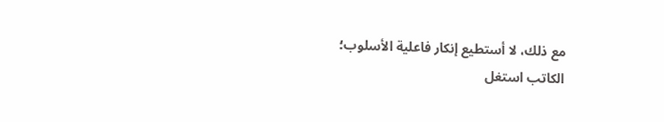مع ذلك، لا أستطيع إنكار فاعلية الأسلوب؛ الكاتب استغل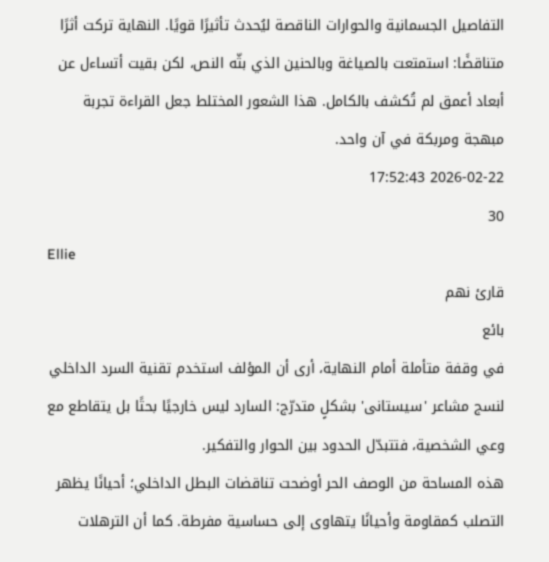التفاصيل الجسمانية والحوارات الناقصة ليُحدث تأثيرًا قويًا. النهاية تركت أثرًا متناقضًا: استمتعت بالصياغة وبالحنين الذي بثّه النص، لكن بقيت أتساءل عن أبعاد أعمق لم تُكشف بالكامل. هذا الشعور المختلط جعل القراءة تجربة مبهجة ومربكة في آن واحد.
2026-02-22 17:52:43
30
Ellie
قارئ نهم
بائع
في وقفة متأملة أمام النهاية، أرى أن المؤلف استخدم تقنية السرد الداخلي لنسج مشاعر 'سیستانی' بشكلٍ متدرّج: السارد ليس خارجيًا بحتًا بل يتقاطع مع وعي الشخصية، فتتبدّل الحدود بين الحوار والتفكير.
هذه المساحة من الوصف الحر أوضحت تناقضات البطل الداخلي؛ أحيانًا يظهر التصلب كمقاومة وأحيانًا يتهاوى إلى حساسية مفرطة. كما أن الترهلات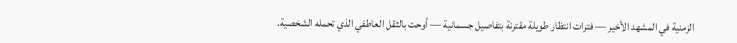الزمنية في المشهد الأخير — فترات انتظار طويلة مقترنة بتفاصيل جسمانية — أوحت بالثقل العاطفي الذي تحمله الشخصية.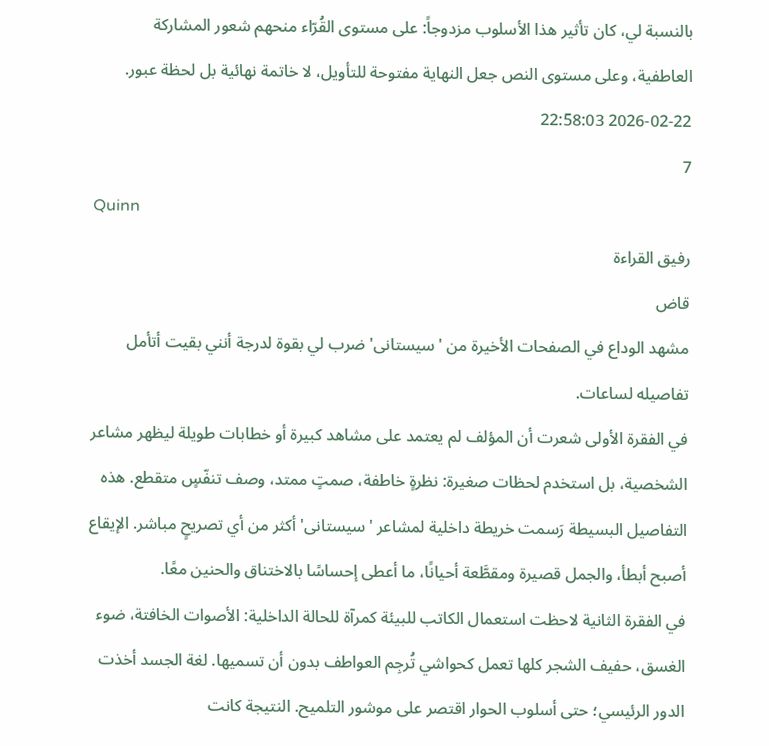بالنسبة لي، كان تأثير هذا الأسلوب مزدوجاً: على مستوى القُرّاء منحهم شعور المشاركة العاطفية، وعلى مستوى النص جعل النهاية مفتوحة للتأويل، لا خاتمة نهائية بل لحظة عبور.
2026-02-22 22:58:03
7
Quinn
رفيق القراءة
قاض
مشهد الوداع في الصفحات الأخيرة من 'سیستانی' ضرب لي بقوة لدرجة أنني بقيت أتأمل تفاصيله لساعات.
في الفقرة الأولى شعرت أن المؤلف لم يعتمد على مشاهد كبيرة أو خطابات طويلة ليظهر مشاعر الشخصية، بل استخدم لحظات صغيرة: نظرةٍ خاطفة، صمتٍ ممتد، وصف تنفّسٍ متقطع. هذه التفاصيل البسيطة رَسمت خريطة داخلية لمشاعر 'سیستانی' أكثر من أي تصريحٍ مباشر. الإيقاع أصبح أبطأ، والجمل قصيرة ومقطَّعة أحيانًا، ما أعطى إحساسًا بالاختناق والحنين معًا.
في الفقرة الثانية لاحظت استعمال الكاتب للبيئة كمرآة للحالة الداخلية: الأصوات الخافتة، ضوء الغسق، حفيف الشجر كلها تعمل كحواشي تُرجِم العواطف بدون أن تسميها. لغة الجسد أخذت الدور الرئيسي؛ حتى أسلوب الحوار اقتصر على موشور التلميح. النتيجة كانت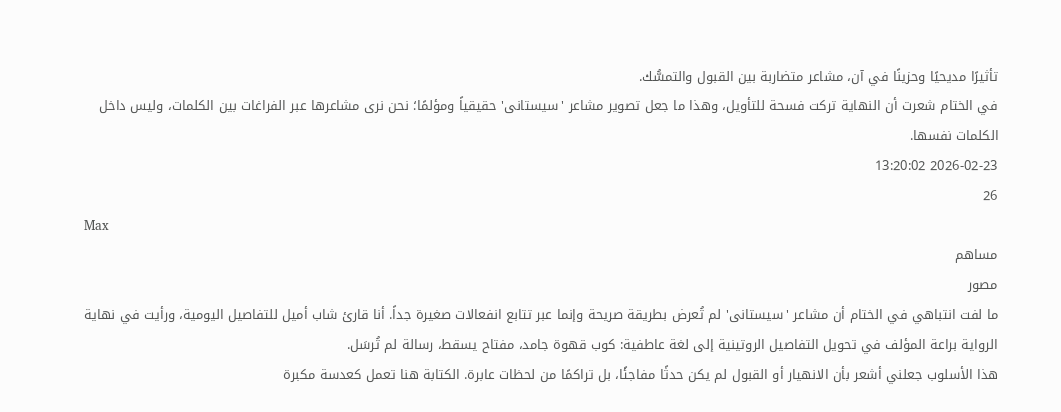تأثيرًا مديحيًا وحزينًا في آن، مشاعر متضاربة بين القبول والتمسُّك.
في الختام شعرت أن النهاية تركت فسحة للتأويل، وهذا ما جعل تصوير مشاعر 'سیستانی' حقيقياً ومؤلمًا؛ نحن نرى مشاعرها عبر الفراغات بين الكلمات، وليس داخل الكلمات نفسها.
2026-02-23 13:20:02
26
Max
مساهم
مصور
ما لفت انتباهي في الختام أن مشاعر 'سیستانی' لم تُعرض بطريقة صريحة وإنما عبر تتابع انفعالات صغيرة جداً. أنا قارئ شاب أميل للتفاصيل اليومية، ورأيت في نهاية الرواية براعة المؤلف في تحويل التفاصيل الروتينية إلى لغة عاطفية: كوب قهوة جامد، مفتاح يسقط، رسالة لم تُرسَل.
هذا الأسلوب جعلني أشعر بأن الانهيار أو القبول لم يكن حدثًا مفاجئًا، بل تراكمًا من لحظات عابرة. الكتابة هنا تعمل كعدسة مكبرة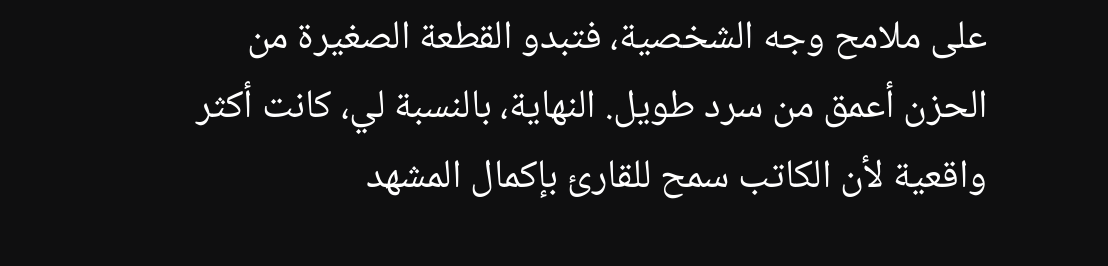على ملامح وجه الشخصية، فتبدو القطعة الصغيرة من الحزن أعمق من سرد طويل. النهاية، بالنسبة لي، كانت أكثر واقعية لأن الكاتب سمح للقارئ بإكمال المشهد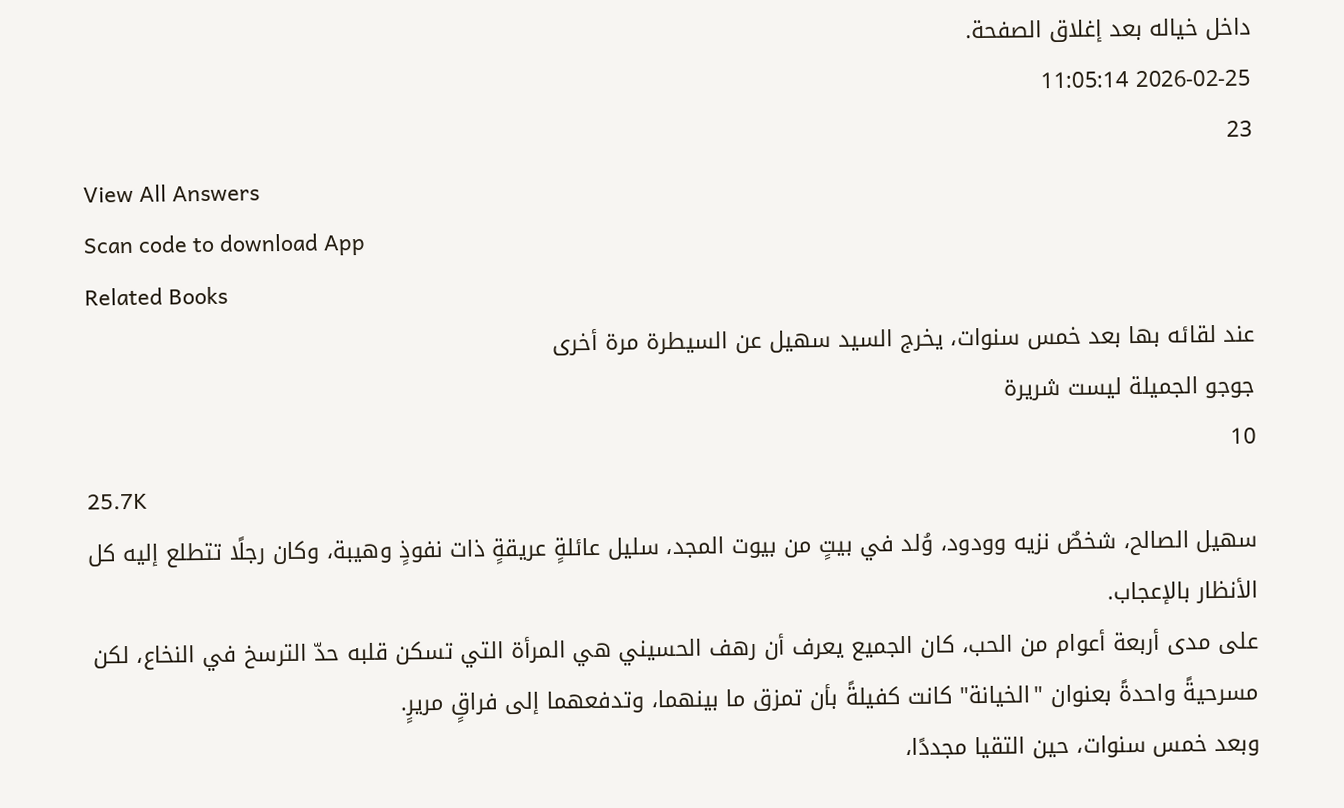داخل خياله بعد إغلاق الصفحة.
2026-02-25 11:05:14
23
View All Answers
Scan code to download App
Related Books
عند لقائه بها بعد خمس سنوات، يخرج السيد سهيل عن السيطرة مرة أخرى
جوجو الجميلة ليست شريرة
10
25.7K
سهيل الصالح، شخصٌ نزيه وودود، وُلد في بيتٍ من بيوت المجد، سليل عائلةٍ عريقةٍ ذات نفوذٍ وهيبة، وكان رجلًا تتطلع إليه كل الأنظار بالإعجاب.
على مدى أربعة أعوام من الحب، كان الجميع يعرف أن رهف الحسيني هي المرأة التي تسكن قلبه حدّ الترسخ في النخاع، لكن مسرحيةً واحدةً بعنوان "الخيانة" كانت كفيلةً بأن تمزق ما بينهما، وتدفعهما إلى فراقٍ مريرٍ.
وبعد خمس سنوات، حين التقيا مجددًا،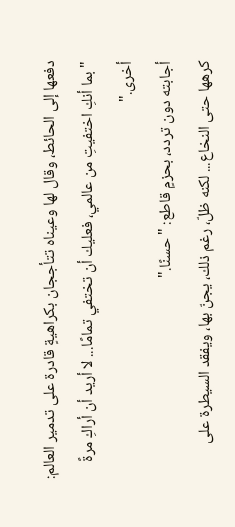دفعها إلى الحائط، وقال لها وعيناه تتأججان بكراهيةٍ قادرة على تدمير العالم: "بما أنكِ اختفيتِ من عالمي، فعليك أن تختفي تمامًا... لا أريد أن أراكِ مرةً أخرى."
أجابته دون تردد، بحزمٍ قاطع: "حسنًا."
كرهها حتى النخاع... لكنه ظلّ، رغم ذلك، يجنّ بها، ويفقد السيطرة على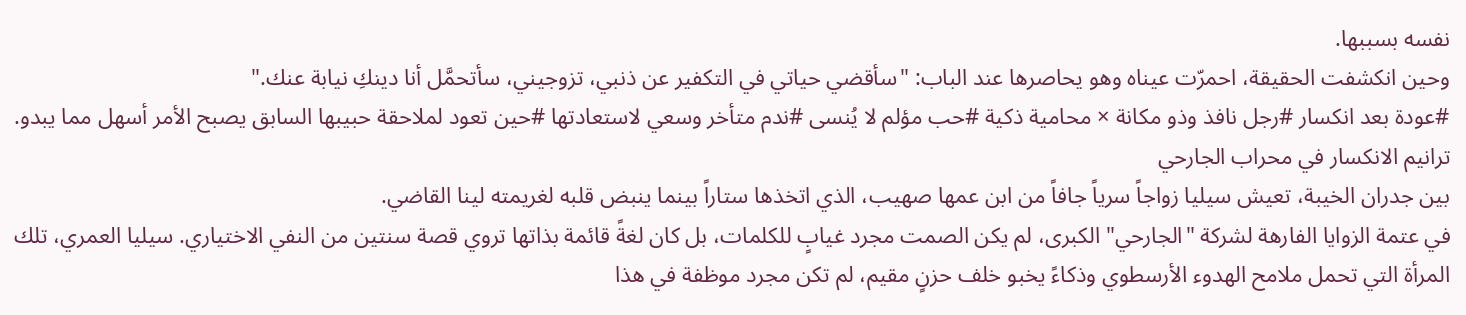نفسه بسببها.
وحين انكشفت الحقيقة، احمرّت عيناه وهو يحاصرها عند الباب: "سأقضي حياتي في التكفير عن ذنبي، تزوجيني، سأتحمَّل أنا دينكِ نيابة عنك."
#عودة بعد انكسار #رجل نافذ وذو مكانة × محامية ذكية #حب مؤلم لا يُنسى #ندم متأخر وسعي لاستعادتها #حين تعود لملاحقة حبيبها السابق يصبح الأمر أسهل مما يبدو.
ترانيم الانكسار في محراب الجارحي
بين جدران الخيبة، تعيش سيليا زواجاً سرياً جافاً من ابن عمها صهيب، الذي اتخذها ستاراً بينما ينبض قلبه لغريمته لينا القاضي.
في عتمة الزوايا الفارهة لشركة "الجارحي" الكبرى، لم يكن الصمت مجرد غيابٍ للكلمات، بل كان لغةً قائمة بذاتها تروي قصة سنتين من النفي الاختياري. سيليا العمري، تلك المرأة التي تحمل ملامح الهدوء الأرسطوي وذكاءً يخبو خلف حزنٍ مقيم، لم تكن مجرد موظفة في هذا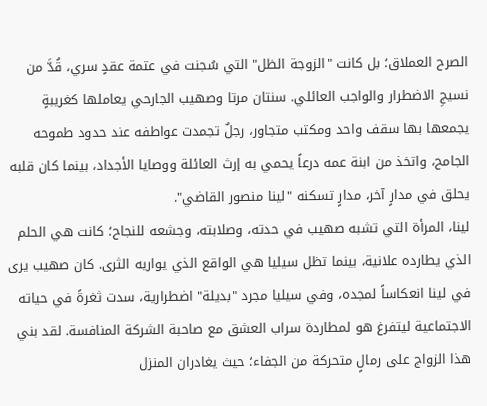الصرح العملاق؛ بل كانت "الزوجة الظل" التي سُجنت في عتمة عقدٍ سري، قُدَّ من نسيجِ الاضطرار والواجب العائلي. سنتان مرتا وصهيب الجارحي يعاملها كغريبةٍ يجمعها بها سقف واحد ومكتب متجاور، رجلٌ تجمدت عواطفه عند حدود طموحه الجامح، واتخذ من ابنة عمه درعاً يحمي به إرث العائلة ووصايا الأجداد، بينما كان قلبه يحلق في مدارٍ آخر، مدارٍ تسكنه "لينا منصور القاضي".
لينا، المرأة التي تشبه صهيب في حدته، وصلابته، وجشعه للنجاح؛ كانت هي الحلم الذي يطارده علانية، بينما تظل سيليا هي الواقع الذي يواريه الثرى. كان صهيب يرى في لينا انعكاساً لمجده، وفي سيليا مجرد "بديلة" اضطرارية، سدت ثغرةً في حياته الاجتماعية ليتفرغ هو لمطاردة سراب العشق مع صاحبة الشركة المنافسة. لقد بني هذا الزواج على رمالٍ متحركة من الجفاء؛ حيث يغادران المنزل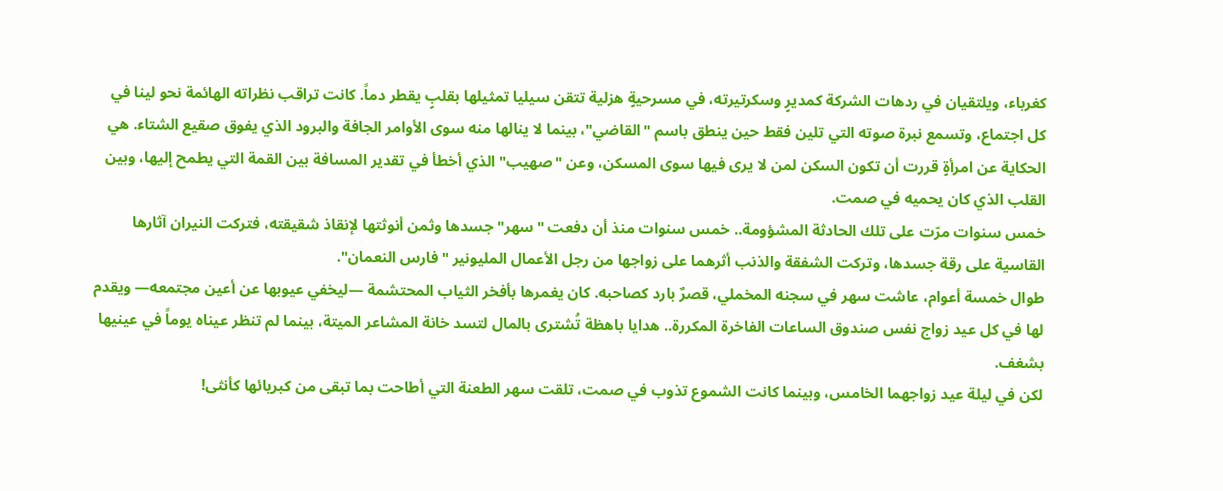كغرباء، ويلتقيان في ردهات الشركة كمديرٍ وسكرتيرته، في مسرحيةٍ هزلية تتقن سيليا تمثيلها بقلبٍ يقطر دماً. كانت تراقب نظراته الهائمة نحو لينا في كل اجتماع، وتسمع نبرة صوته التي تلين فقط حين ينطق باسم "القاضي"، بينما لا ينالها منه سوى الأوامر الجافة والبرود الذي يفوق صقيع الشتاء. هي الحكاية عن امرأةٍ قررت أن تكون السكن لمن لا يرى فيها سوى المسكن، وعن "صهيب" الذي أخطأ في تقدير المسافة بين القمة التي يطمح إليها، وبين القلب الذي كان يحميه في صمت.
خمس سنوات مرّت على تلك الحادثة المشؤومة.. خمس سنوات منذ أن دفعت "سهر" جسدها وثمن أنوثتها لإنقاذ شقيقته، فتركت النيران آثارها القاسية على رقة جسدها، وتركت الشفقة والذنب أثرهما على زواجها من رجل الأعمال المليونير "فارس النعمان".
طوال خمسة أعوام، عاشت سهر في سجنه المخملي، قصرٌ بارد كصاحبه. كان يغمرها بأفخر الثياب المحتشمة —ليخفي عيوبها عن أعين مجتمعه— ويقدم لها في كل عيد زواج نفس صندوق الساعات الفاخرة المكررة.. هدايا باهظة تُشترى بالمال لتسد خانة المشاعر الميتة، بينما لم تنظر عيناه يوماً في عينيها بشغف.
لكن في ليلة عيد زواجهما الخامس، وبينما كانت الشموع تذوب في صمت، تلقت سهر الطعنة التي أطاحت بما تبقى من كبريائها كأنثى!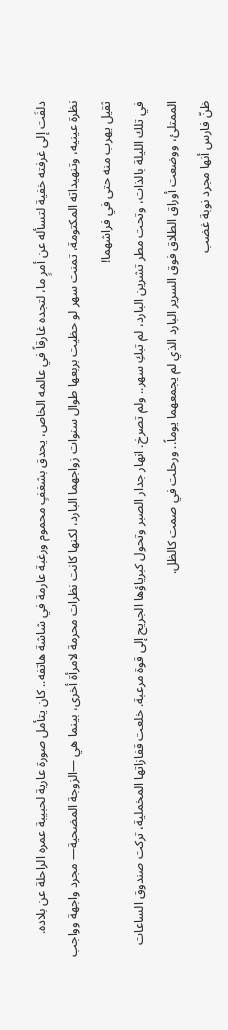دلفَت إلى غرفته خفية لتسأله عن أمرٍ ما، لتجده غارقاً في عالمه الخاص، يحدق بشغفٍ محموم ورغبة عارمة في شاشة هاتفه.. كان يتأمل صورة عارية لحبيبة عمره الراحلة عن بلاده. نظرة عينيه، وتنهيداته المكتومة، تمنت سهر لو حظيت بربعها طوال سنوات زواجهما البارد، لكنها كانت نظرات محرمة لامرأة أخرى، بينما هي —الزوجة المضحية— مجرد واجهة وواجب ثقيل يهرب منه حتى في فراشهما!
في تلك الليلة بالذات، وتحت مطر تشرين البارد، لم تبكِ سهر.. ولم تصرخ. انهار جدار الصبر وتحول كبرياؤها الجريح إلى قوة مرعبة. خلعت قفازاتها المخملية، تركت صندوق الساعات الممتلئ، ووضعت أوراق الطلاق فوق السرير البارد الذي لم يجمعهما يوماً.. ورحلت في صمت كالظل.
ظنّ فارس أنها مجرد نوبة غضب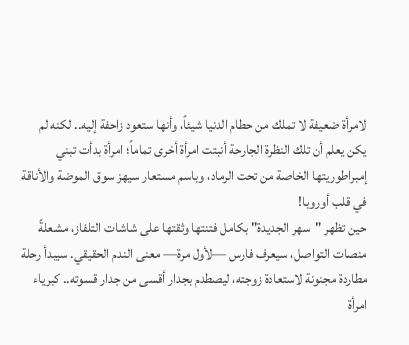لامرأة ضعيفة لا تملك من حطام الدنيا شيئاً، وأنها ستعود زاحفة إليه.. لكنه لم يكن يعلم أن تلك النظرة الجارحة أنبتت امرأة أخرى تماماً؛ امرأة بدأت تبني إمبراطوريتها الخاصة من تحت الرماد، وباسم مستعار سيهز سوق الموضة والأناقة في قلب أوروبا!
حين تظهر "سهر الجديدة" بكامل فتنتها وثقتها على شاشات التلفاز، مشعلةً منصات التواصل، سيعرف فارس —لأول مرة— معنى الندم الحقيقي. سيبدأ رحلة مطاردة مجنونة لاستعادة زوجته، ليصطدم بجدار أقسى من جدار قسوته.. كبرياء امرأة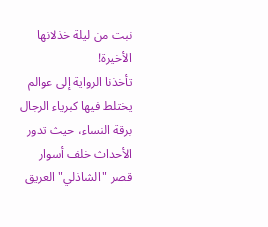نبت من ليلة خذلانها الأخيرة!
تأخذنا الرواية إلى عوالم يختلط فيها كبرياء الرجال برقة النساء، حيث تدور الأحداث خلف أسوار قصر "الشاذلي" العريق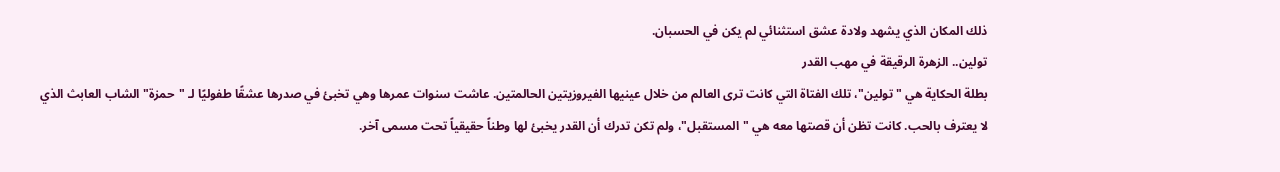ذلك المكان الذي يشهد ولادة عشق استثنائي لم يكن في الحسبان.
تولين.. الزهرة الرقيقة في مهب القدر
بطلة الحكاية هي "تولين"، تلك الفتاة التي كانت ترى العالم من خلال عينيها الفيروزيتين الحالمتين. عاشت سنوات عمرها وهي تخبئ في صدرها عشقًا طفوليًا لـ "حمزة" الشاب العابث الذي لا يعترف بالحب. كانت تظن أن قصتها معه هي "المستقبل"، ولم تكن تدرك أن القدر يخبئ لها وطناً حقيقياً تحت مسمى آخر.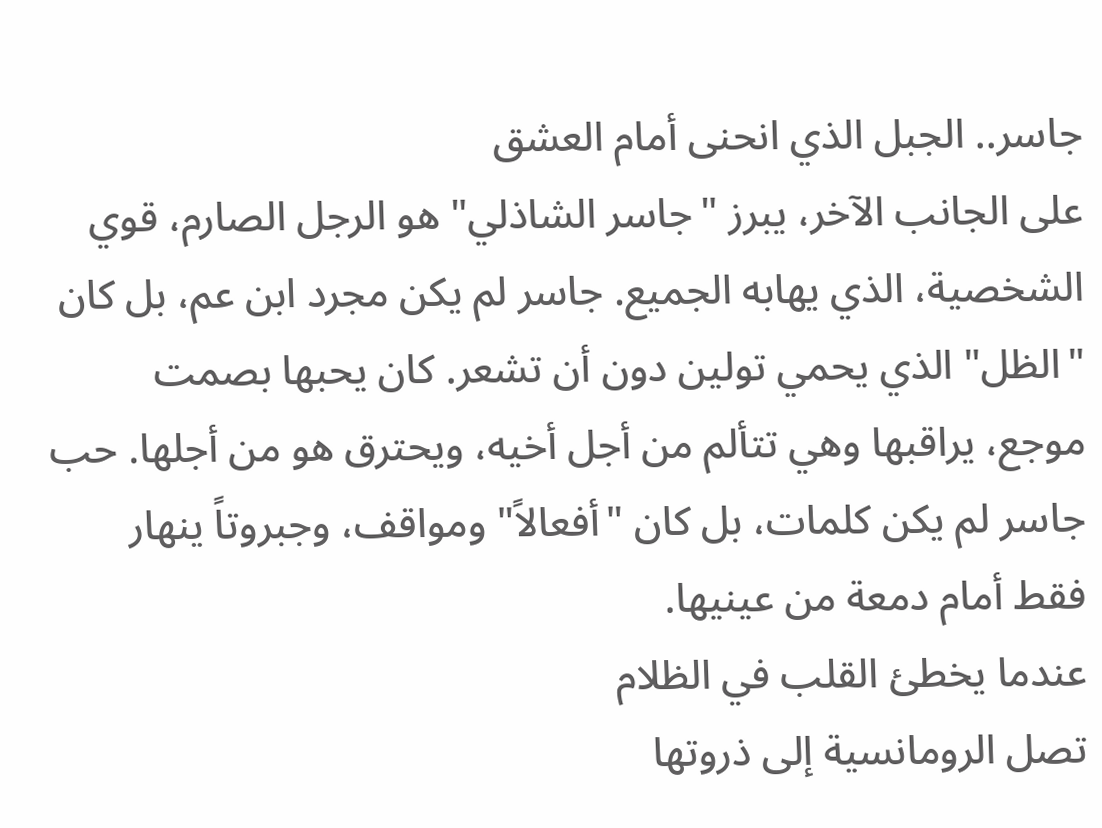جاسر.. الجبل الذي انحنى أمام العشق
على الجانب الآخر، يبرز "جاسر الشاذلي" هو الرجل الصارم، قوي الشخصية، الذي يهابه الجميع. جاسر لم يكن مجرد ابن عم، بل كان "الظل" الذي يحمي تولين دون أن تشعر. كان يحبها بصمت موجع، يراقبها وهي تتألم من أجل أخيه، ويحترق هو من أجلها. حب جاسر لم يكن كلمات، بل كان "أفعالاً" ومواقف، وجبروتاً ينهار فقط أمام دمعة من عينيها.
عندما يخطئ القلب في الظلام
تصل الرومانسية إلى ذروتها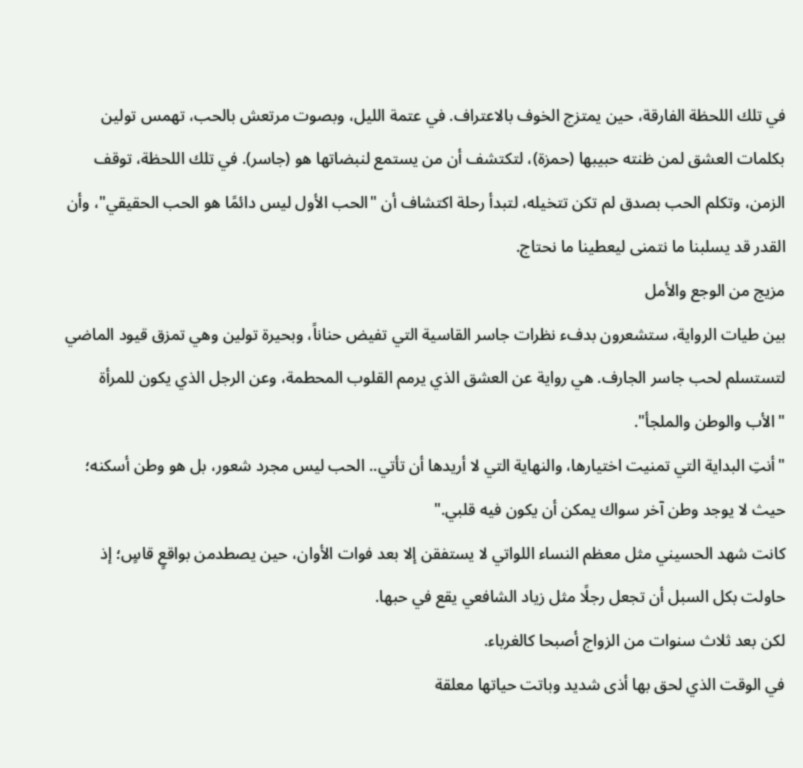في تلك اللحظة الفارقة، حين يمتزج الخوف بالاعتراف. في عتمة الليل، وبصوت مرتعش بالحب، تهمس تولين بكلمات العشق لمن ظنته حبيبها (حمزة)، لتكتشف أن من يستمع لنبضاتها هو (جاسر). في تلك اللحظة، توقف الزمن، وتكلم الحب بصدق لم تكن تتخيله، لتبدأ رحلة اكتشاف أن "الحب الأول ليس دائمًا هو الحب الحقيقي"، وأن القدر قد يسلبنا ما نتمنى ليعطينا ما نحتاج.
مزيج من الوجع والأمل
بين طيات الرواية، ستشعرون بدفء نظرات جاسر القاسية التي تفيض حناناً، وبحيرة تولين وهي تمزق قيود الماضي لتستسلم لحب جاسر الجارف. هي رواية عن العشق الذي يرمم القلوب المحطمة، وعن الرجل الذي يكون للمرأة "الأب والوطن والملجأ".
"أنتِ البداية التي تمنيت اختيارها، والنهاية التي لا أريدها أن تأتي.. الحب ليس مجرد شعور، بل هو وطن أسكنه؛ حيث لا يوجد وطن آخر سواك يمكن أن يكون فيه قلبي."
كانت شهد الحسيني مثل معظم النساء اللواتي لا يستفقن إلا بعد فوات الأوان، حين يصطدمن بواقعٍ قاسٍ؛ إذ حاولت بكل السبل أن تجعل رجلًا مثل زياد الشافعي يقع في حبها.
لكن بعد ثلاث سنوات من الزواج أصبحا كالغرباء.
في الوقت الذي لحق بها أذى شديد وباتت حياتها معلقة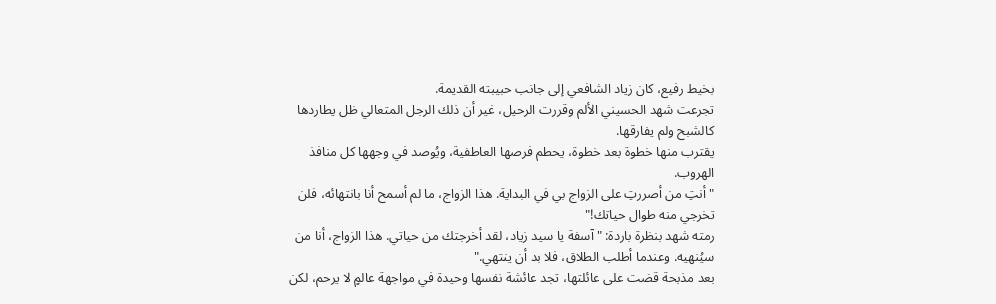بخيط رفيع، كان زياد الشافعي إلى جانب حبيبته القديمة.
تجرعت شهد الحسيني الألم وقررت الرحيل، غير أن ذلك الرجل المتعالي ظل يطاردها كالشبح ولم يفارقها.
يقترب منها خطوة بعد خطوة، يحطم فرصها العاطفية، ويُوصد في وجهها كل منافذ الهروب.
"أنتِ من أصررتِ على الزواج بي في البداية. هذا الزواج، ما لم أسمح أنا بانتهائه، فلن تخرجي منه طوال حياتك!"
رمته شهد بنظرة باردة: "آسفة يا سيد زياد، لقد أخرجتك من حياتي. هذا الزواج، أنا من سيُنهيه. وعندما أطلب الطلاق، فلا بد أن ينتهي."
بعد مذبحة قضت على عائلتها، تجد عائشة نفسها وحيدة في مواجهة عالمٍ لا يرحم، لكن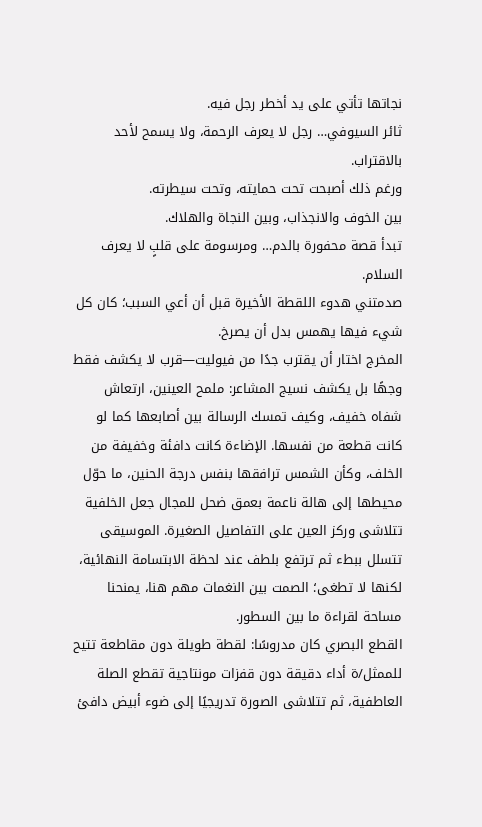نجاتها تأتي على يد أخطر رجل فيه.
ثائر السيوفي… رجل لا يعرف الرحمة، ولا يسمح لأحد بالاقتراب.
ورغم ذلك أصبحت تحت حمايته، وتحت سيطرته.
بين الخوف والانجذاب، وبين النجاة والهلاك.
تبدأ قصة محفورة بالدم… ومرسومة على قلبٍ لا يعرف السلام.
صدمتني هدوء اللقطة الأخيرة قبل أن أعي السبب؛ كان كل شيء فيها يهمس بدل أن يصرخ.
المخرج اختار أن يقترب جدًا من فيوليت—قرب لا يكشف فقط وجهًا بل يكشف نسيج المشاعر: ملمح العينين، ارتعاش شفاه خفيف، وكيف تمسك الرسالة بين أصابعها كما لو كانت قطعة من نفسها. الإضاءة كانت دافئة وخفيفة من الخلف، وكأن الشمس ترافقها بنفس درجة الحنين، ما حوّل محيطها إلى هالة ناعمة بعمق ضحل للمجال جعل الخلفية تتلاشى وركز العين على التفاصيل الصغيرة. الموسيقى تتسلل ببطء ثم ترتفع بلطف عند لحظة الابتسامة النهائية، لكنها لا تطغى؛ الصمت بين النغمات مهم هنا، يمنحنا مساحة لقراءة ما بين السطور.
القطع البصري كان مدروسًا: لقطة طويلة دون مقاطعة تتيح للممثل/ة أداء دقيقة دون قفزات مونتاجية تقطع الصلة العاطفية، ثم تتلاشى الصورة تدريجيًا إلى ضوء أبيض دافئ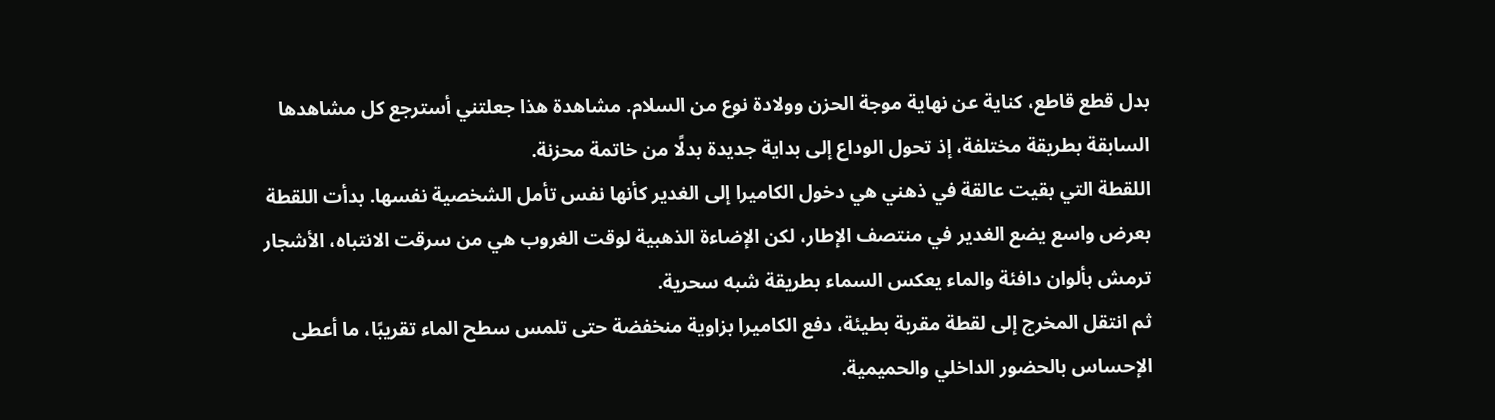بدل قطع قاطع، كناية عن نهاية موجة الحزن وولادة نوع من السلام. مشاهدة هذا جعلتني أسترجع كل مشاهدها السابقة بطريقة مختلفة، إذ تحول الوداع إلى بداية جديدة بدلًا من خاتمة محزنة.
اللقطة التي بقيت عالقة في ذهني هي دخول الكاميرا إلى الغدير كأنها نفس تأمل الشخصية نفسها. بدأت اللقطة بعرض واسع يضع الغدير في منتصف الإطار، لكن الإضاءة الذهبية لوقت الغروب هي من سرقت الانتباه، الأشجار ترمش بألوان دافئة والماء يعكس السماء بطريقة شبه سحرية.
ثم انتقل المخرج إلى لقطة مقربة بطيئة، دفع الكاميرا بزاوية منخفضة حتى تلمس سطح الماء تقريبًا، ما أعطى الإحساس بالحضور الداخلي والحميمية.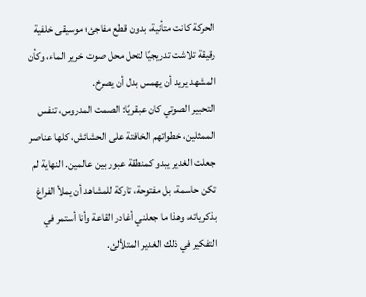الحركة كانت متأنية، بدون قطع مفاجئ؛ موسيقى خلفية رقيقة تلاشت تدريجيًا لتحل محل صوت خرير الماء، وكأن المشهد يريد أن يهمس بدل أن يصرخ.
التحبير الصوتي كان عبقريًا: الصمت المدروس، تنفس الممثلين، خطواتهم الخافتة على الحشائش، كلها عناصر جعلت الغدير يبدو كمنطقة عبور بين عالمين. النهاية لم تكن حاسمة، بل مفتوحة، تاركة للمشاهد أن يملأ الفراغ بذكرياته، وهذا ما جعلني أغادر القاعة وأنا أستمر في التفكير في ذلك الغدير المتلألئ.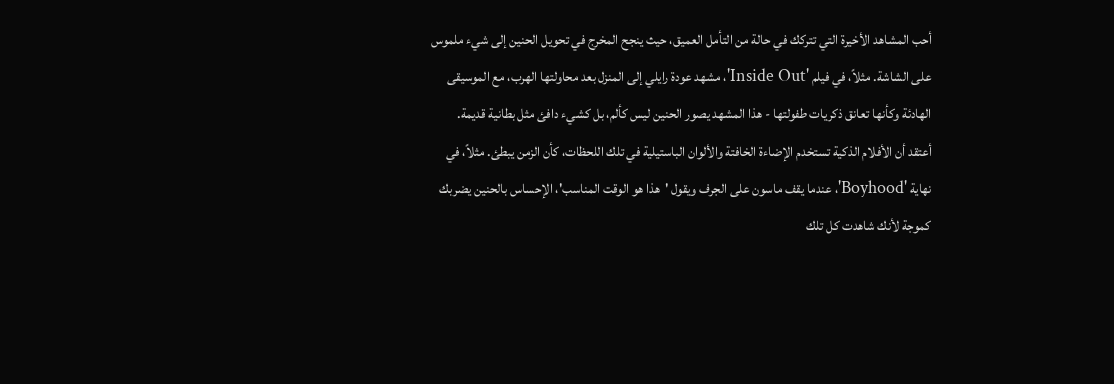أحب المشاهد الأخيرة التي تتركك في حالة من التأمل العميق، حيث ينجح المخرج في تحويل الحنين إلى شيء ملموس على الشاشة. مثلاً، في فيلم 'Inside Out'، مشهد عودة رايلي إلى المنزل بعد محاولتها الهرب، مع الموسيقى الهادئة وكأنها تعانق ذكريات طفولتها - هذا المشهد يصور الحنين ليس كألم، بل كشيء دافئ مثل بطانية قديمة.
أعتقد أن الأفلام الذكية تستخدم الإضاءة الخافتة والألوان الباستيلية في تلك اللحظات، كأن الزمن يبطئ. مثلاً، في نهاية 'Boyhood'، عندما يقف ماسون على الجرف ويقول 'هذا هو الوقت المناسب'، الإحساس بالحنين يضربك كموجة لأنك شاهدت كل تلك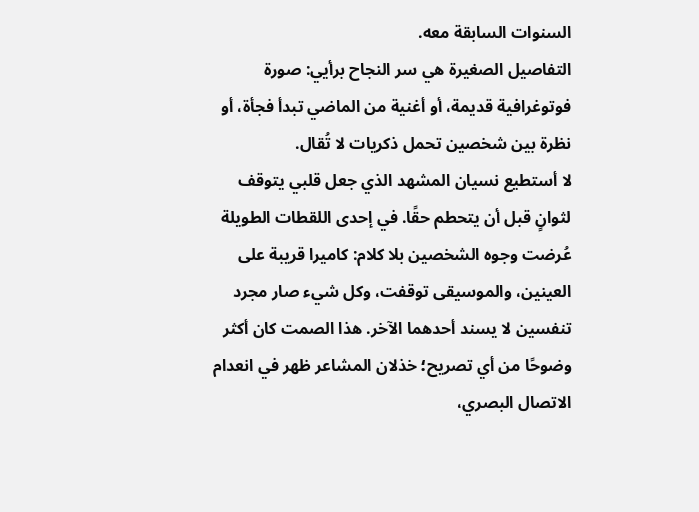السنوات السابقة معه.
التفاصيل الصغيرة هي سر النجاح برأيي: صورة فوتوغرافية قديمة، أو أغنية من الماضي تبدأ فجأة، أو نظرة بين شخصين تحمل ذكريات لا تُقال.
لا أستطيع نسيان المشهد الذي جعل قلبي يتوقف لثوانٍ قبل أن يتحطم حقًا. في إحدى اللقطات الطويلة عُرضت وجوه الشخصين بلا كلام: كاميرا قريبة على العينين، والموسيقى توقفت، وكل شيء صار مجرد تنفسين لا يسند أحدهما الآخر. هذا الصمت كان أكثر وضوحًا من أي تصريح؛ خذلان المشاعر ظهر في انعدام الاتصال البصري،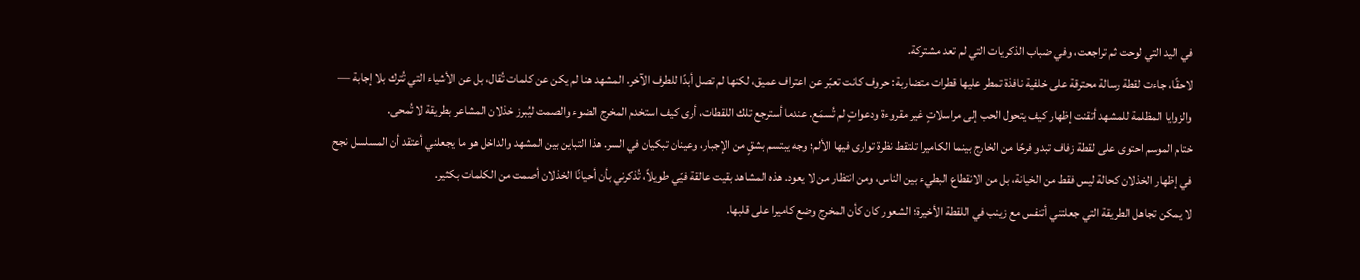في اليد التي لوحت ثم تراجعت، وفي ضباب الذكريات التي لم تعد مشتركة.
لاحقًا، جاءت لقطة رسالة محترقة على خلفية نافذة تمطر عليها قطرات متضاربة: حروف كانت تعبّر عن اعتراف عميق، لكنها لم تصل أبدًا للطرف الآخر. المشهد هنا لم يكن عن كلمات تُقال، بل عن الأشياء التي تُترك بلا إجابة — والزوايا المظلمة للمشهد أتقنت إظهار كيف يتحول الحب إلى مراسلاتٍ غير مقروءة ودعواتٍ لم تُسمَع. عندما أسترجع تلك اللقطات، أرى كيف استخدم المخرج الضوء والصمت ليُبرز خذلان المشاعر بطريقة لا تُمحى.
ختام الموسم احتوى على لقطة زفاف تبدو فرحًا من الخارج بينما الكاميرا تلتقط نظرة توارى فيها الألم؛ وجه يبتسم بشقٍ من الإجبار، وعينان تبكيان في السر. هذا التباين بين المشهد والداخل هو ما يجعلني أعتقد أن المسلسل نجح في إظهار الخذلان كحالة ليس فقط من الخيانة، بل من الانقطاع البطيء بين الناس، ومن انتظار من لا يعود. هذه المشاهد بقيت عالقة فيّي طويلاً، تُذكرني بأن أحيانًا الخذلان أصمت من الكلمات بكثير.
لا يمكن تجاهل الطريقة التي جعلتني أتنفس مع زينب في اللقطة الأخيرة؛ الشعور كان كأن المخرج وضع كاميرا على قلبها.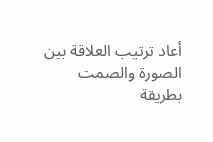أعاد ترتيب العلاقة بين الصورة والصمت بطريقة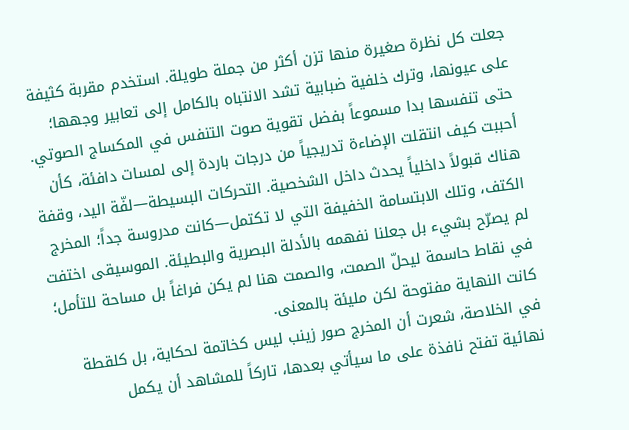جعلت كل نظرة صغيرة منها تزن أكثر من جملة طويلة. استخدم مقربة كثيفة على عيونها، وترك خلفية ضبابية تشد الانتباه بالكامل إلى تعابير وجهها؛ حتى تنفسها بدا مسموعاً بفضل تقوية صوت التنفس في المكساج الصوتي.
أحببت كيف انتقلت الإضاءة تدريجياً من درجات باردة إلى لمسات دافئة، كأن هناك قبولاً داخلياً يحدث داخل الشخصية. التحركات البسيطة—لفّة اليد، وقفة الكتف، وتلك الابتسامة الخفيفة التي لا تكتمل—كانت مدروسة جداً؛ المخرج لم يصرّح بشيء بل جعلنا نفهمه بالأدلة البصرية والبطيئة. الموسيقى اختفت في نقاط حاسمة ليحلّ الصمت، والصمت هنا لم يكن فراغاً بل مساحة للتأمل؛ كانت النهاية مفتوحة لكن مليئة بالمعنى.
في الخلاصة، شعرت أن المخرج صور زينب ليس كخاتمة لحكاية، بل كلقطة نهائية تفتح نافذة على ما سيأتي بعدها، تاركاً للمشاهد أن يكمل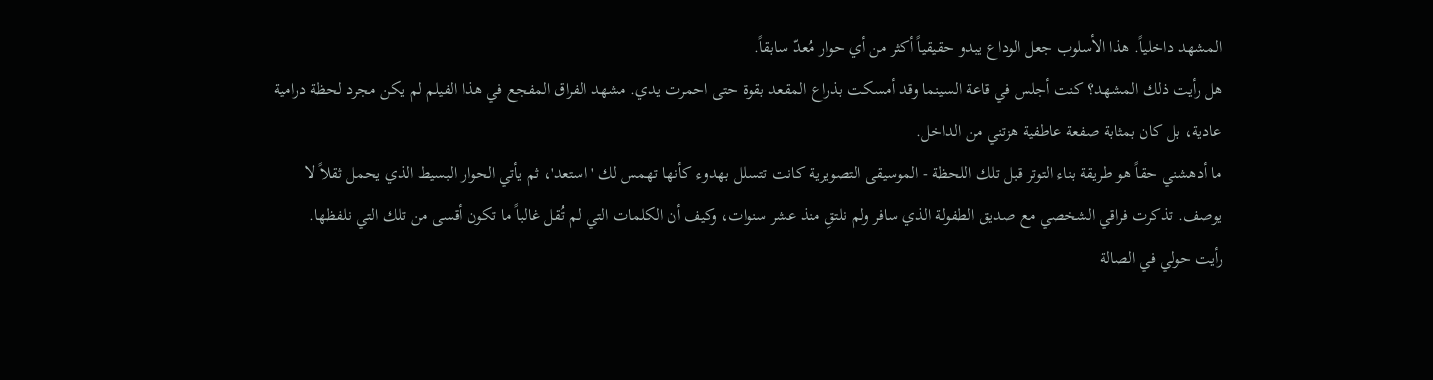المشهد داخلياً. هذا الأسلوب جعل الوداع يبدو حقيقياً أكثر من أي حوار مُعدّ سابقاً.
هل رأيت ذلك المشهد؟ كنت أجلس في قاعة السينما وقد أمسكت بذراع المقعد بقوة حتى احمرت يدي. مشهد الفراق المفجع في هذا الفيلم لم يكن مجرد لحظة درامية عادية، بل كان بمثابة صفعة عاطفية هزتني من الداخل.
ما أدهشني حقاً هو طريقة بناء التوتر قبل تلك اللحظة - الموسيقى التصويرية كانت تتسلل بهدوء كأنها تهمس لك 'استعد'، ثم يأتي الحوار البسيط الذي يحمل ثقلاً لا يوصف. تذكرت فراقي الشخصي مع صديق الطفولة الذي سافر ولم نلتقِ منذ عشر سنوات، وكيف أن الكلمات التي لم تُقل غالباً ما تكون أقسى من تلك التي نلفظها.
رأيت حولي في الصالة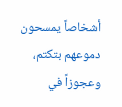أشخاصاً يمسحون دموعهم بتكتم، وعجوزاً في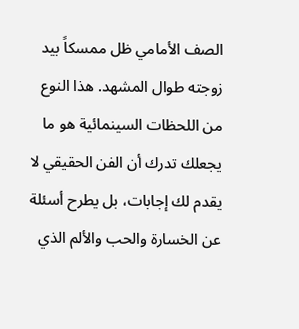الصف الأمامي ظل ممسكاً بيد زوجته طوال المشهد. هذا النوع من اللحظات السينمائية هو ما يجعلك تدرك أن الفن الحقيقي لا يقدم لك إجابات، بل يطرح أسئلة عن الخسارة والحب والألم الذي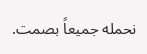نحمله جميعاً بصمت.